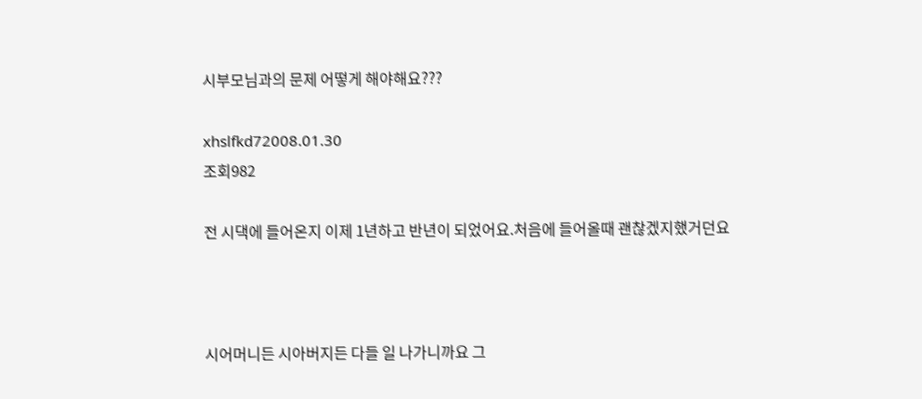시부모님과의 문제 어떻게 해야해요???

xhslfkd72008.01.30
조회982

전 시댁에 들어온지 이제 1년하고 반년이 되었어요.처음에 들어올때 괜찮겠지했거던요



시어머니든 시아버지든 다들 일 나가니까요 그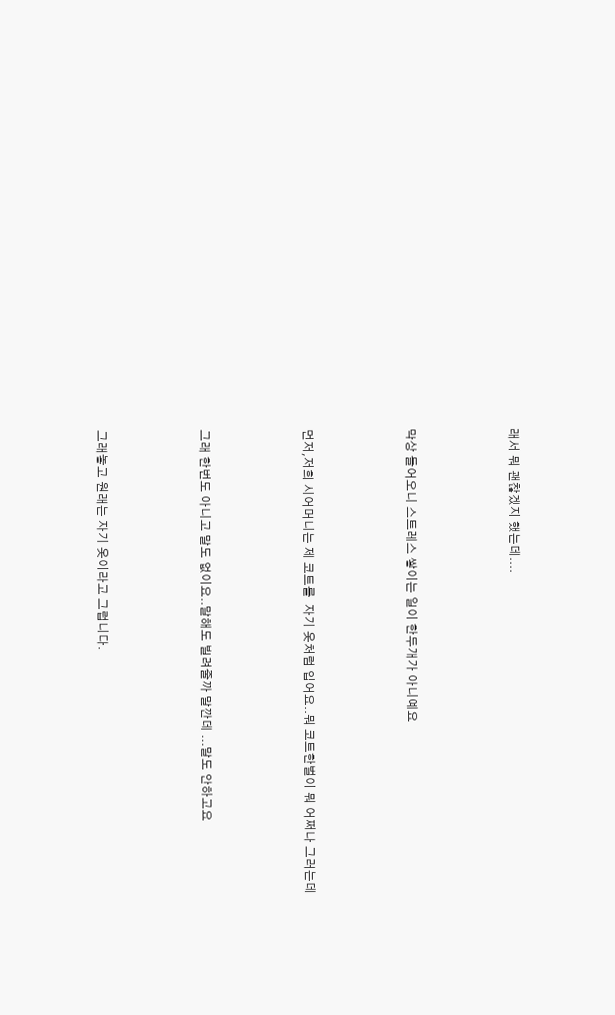래서 뭐 괜찮겠지 했는데....



막상 들어오니 스트레스 쌓이는 일이 한두개가 아니예요



먼저,저희 시어머니는 제 코트를  자기 옷처럼 입어요..뭐 코트한벌이 뭐 어쩌나 그러는데



그래 한번도 아니고 말도 없이요..말해도 빌려줄까 말깐데 ...말도 안하고요



그래놓고 원래는 자기 옷이라고 그럽니다.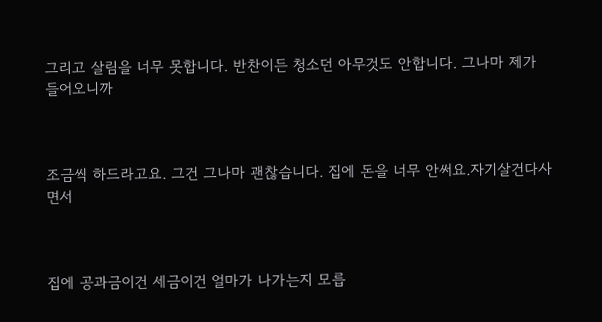그리고 살림을 너무 못합니다. 반찬이든 청소던 아무것도 안합니다. 그나마 제가 들어오니까



조금씩 하드라고요. 그건 그나마 괜찮습니다. 집에 돈을 너무 안써요.자기살건다사면서



집에 공과금이건 세금이건 얼마가 나가는지 모릅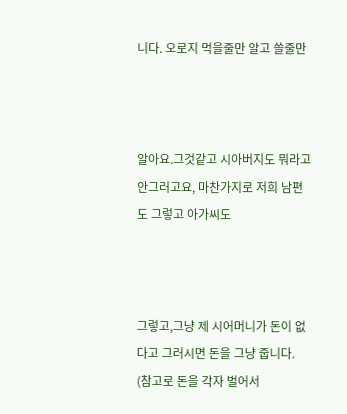니다. 오로지 먹을줄만 알고 쓸줄만



알아요.그것같고 시아버지도 뭐라고 안그러고요, 마찬가지로 저희 남편도 그렇고 아가씨도



그렇고,그냥 제 시어머니가 돈이 없다고 그러시면 돈을 그냥 줍니다. (참고로 돈을 각자 벌어서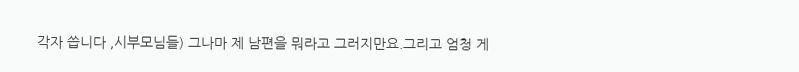각자 씁니다 ,시부모님들) 그나마 제 남편을 뭐라고 그러지만요.그리고 엄청 게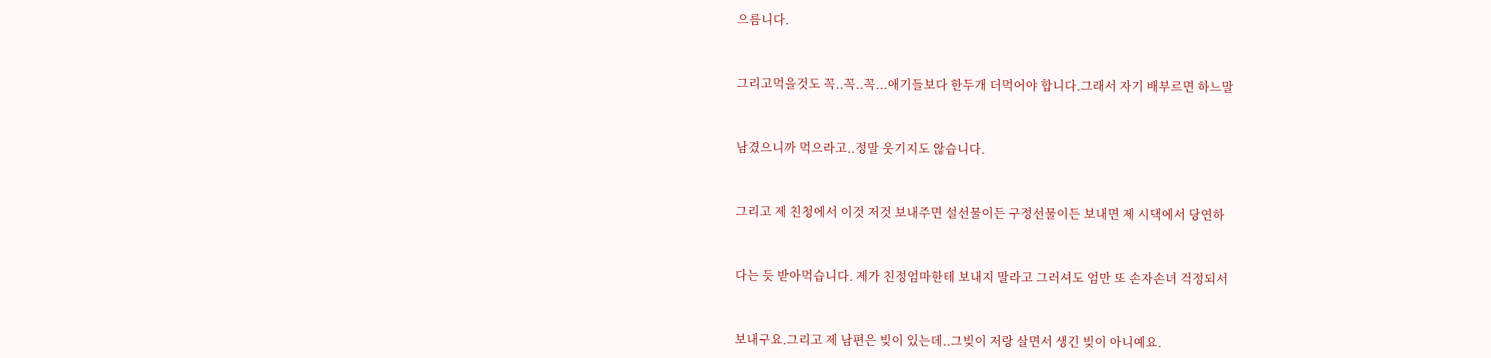으름니다.



그리고먹을것도 꼭..꼭..꼭...애기들보다 한두개 더먹어야 합니다.그래서 자기 배부르면 하느말



남겼으니까 먹으라고..정말 웃기지도 않습니다.



그리고 제 친청에서 이것 저것 보내주면 설선물이든 구정선물이든 보내면 제 시댁에서 당연하



다는 듯 받아먹습니다. 제가 친정엄마한테 보내지 말라고 그러셔도 엄만 또 손자손녀 걱정되서



보내구요.그리고 제 남편은 빚이 있는데..그빚이 저랑 살면서 생긴 빚이 아니예요.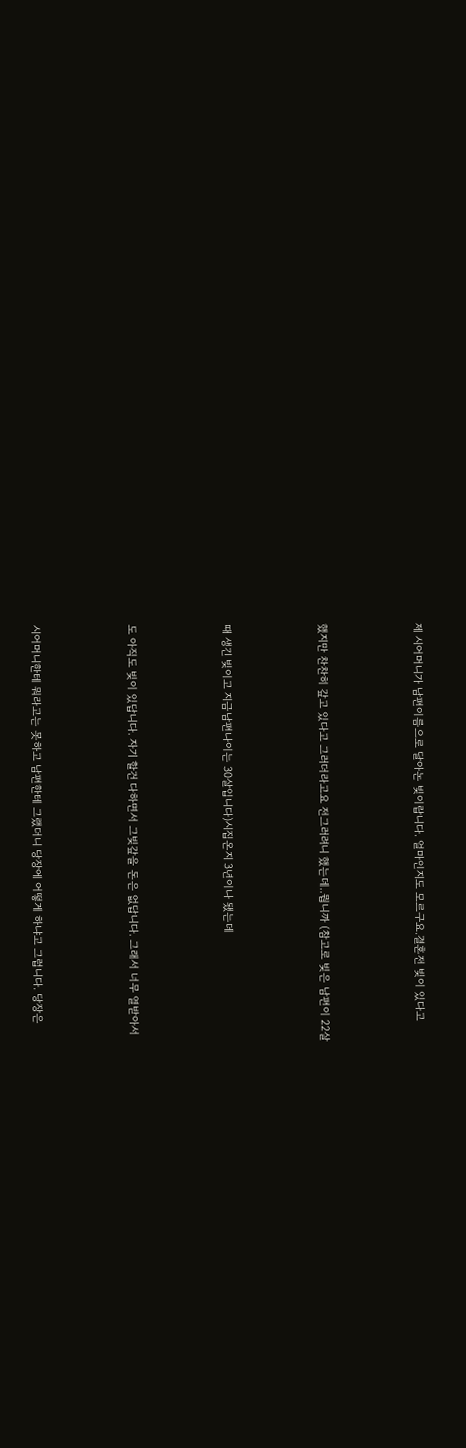제 시어머니가 남편이름으로 달아논 빚이랍니다. 얼마인지도 모르구요.결혼전 빚이 있다고



했지만 찬찬히 갚고 있다고 그러더라고요 전그러려니 했는데..뭡니까 (참고로 빚은 남편이 22살



때 생긴 빚이고 지금남편나이는 30살입니다)시집온지 3년이나 됐는데



도 아직도 빚이 있답니다. 자기 할건 다하면서 그빚갚을 돈은 없답니다. 그래서 너무 열받아서



시어머니한테 뭐라고는 못하고 남편한테 그랬더니 당장에 어떻게 하냐고 그럽니다. 당장은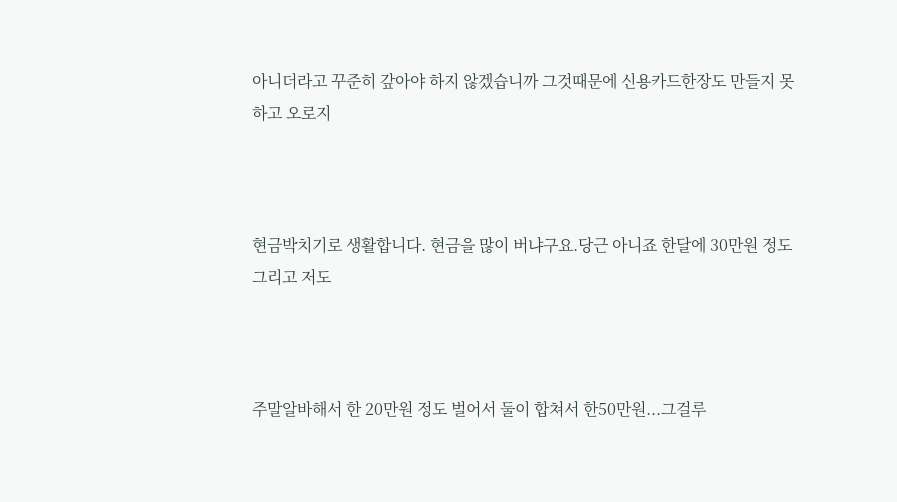아니더라고 꾸준히 갚아야 하지 않겠습니까 그것때문에 신용카드한장도 만들지 못하고 오로지



현금박치기로 생활합니다. 현금을 많이 버냐구요.당근 아니죠 한달에 30만원 정도 그리고 저도



주말알바해서 한 20만원 정도 벌어서 둘이 합쳐서 한50만원...그걸루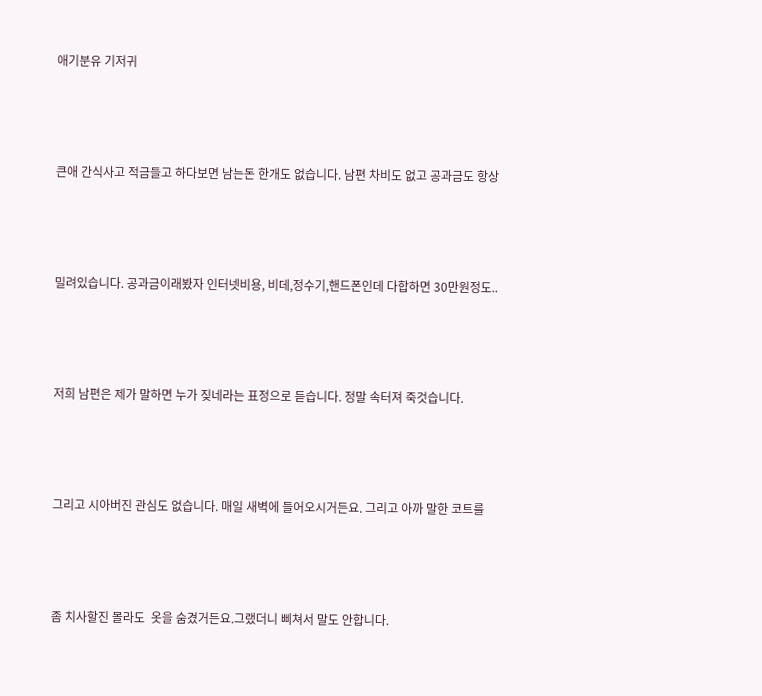애기분유 기저귀



큰애 간식사고 적금들고 하다보면 남는돈 한개도 없습니다. 남편 차비도 없고 공과금도 항상



밀려있습니다. 공과금이래봤자 인터넷비용, 비데,정수기,핸드폰인데 다합하면 30만원정도..



저희 남편은 제가 말하면 누가 짖네라는 표정으로 듣습니다. 정말 속터져 죽것습니다.



그리고 시아버진 관심도 없습니다. 매일 새벽에 들어오시거든요. 그리고 아까 말한 코트를



좀 치사할진 몰라도  옷을 숨겼거든요.그랬더니 삐쳐서 말도 안합니다.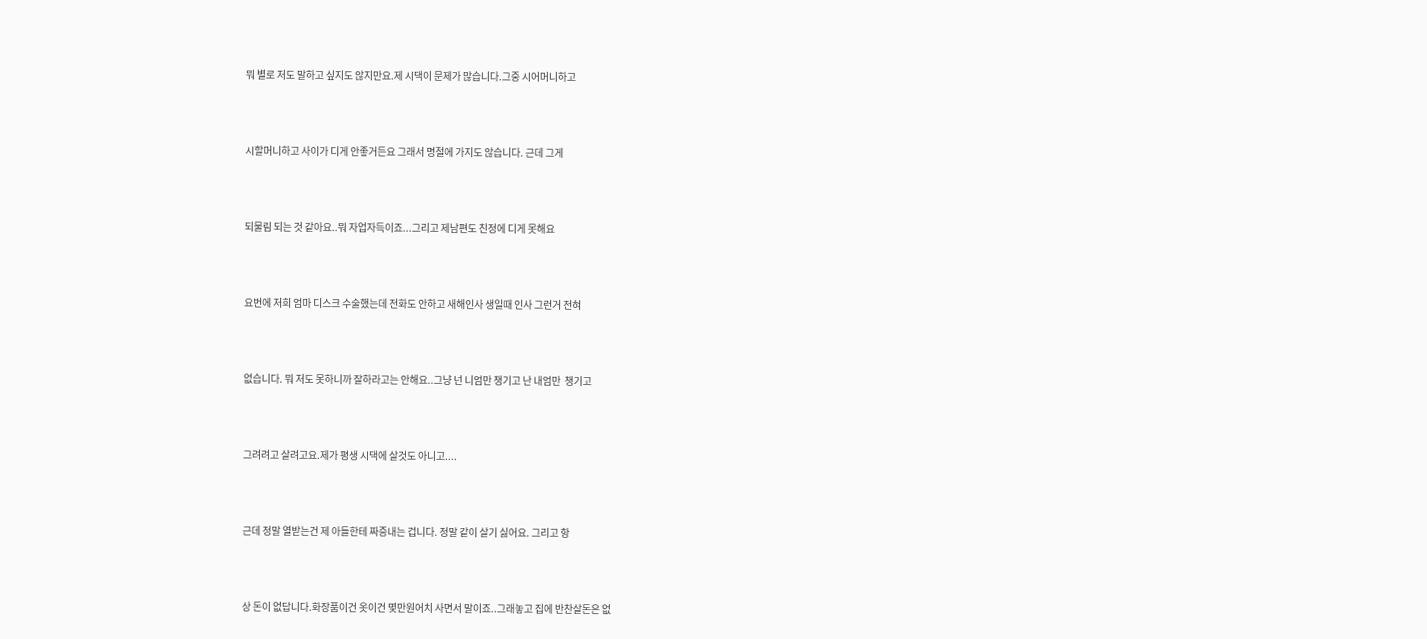뭐 별로 저도 말하고 싶지도 않지만요.제 시댁이 문제가 많습니다.그중 시어머니하고



시할머니하고 사이가 디게 안좋거든요 그래서 명절에 가지도 않습니다. 근데 그게



되물림 되는 것 같아요..뭐 자업자득이죠...그리고 제남편도 친정에 디게 못해요



요번에 저희 엄마 디스크 수술했는데 전화도 안하고 새해인사 생일때 인사 그런거 전혀



없습니다. 뭐 저도 못하니까 잘하라고는 안해요..그냥 넌 니엄만 챙기고 난 내엄만  챙기고



그려려고 살려고요.제가 평생 시댁에 살것도 아니고....



근데 정말 열받는건 제 아들한테 짜증내는 겁니다. 정말 같이 살기 싫어요. 그리고 항



상 돈이 없답니다.화장품이건 옷이건 몇만원어치 사면서 말이죠..그래놓고 집에 반찬살돈은 없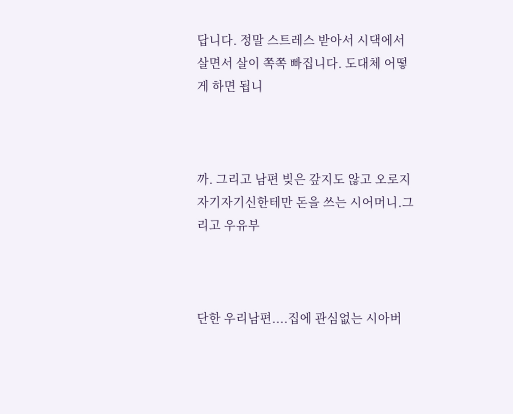답니다. 정말 스트레스 받아서 시댁에서 살면서 살이 쪽쪽 빠집니다. 도대체 어떻게 하면 됩니



까. 그리고 남편 빚은 갚지도 않고 오로지 자기자기신한테만 돈을 쓰는 시어머니.그리고 우유부



단한 우리남편....집에 관심없는 시아버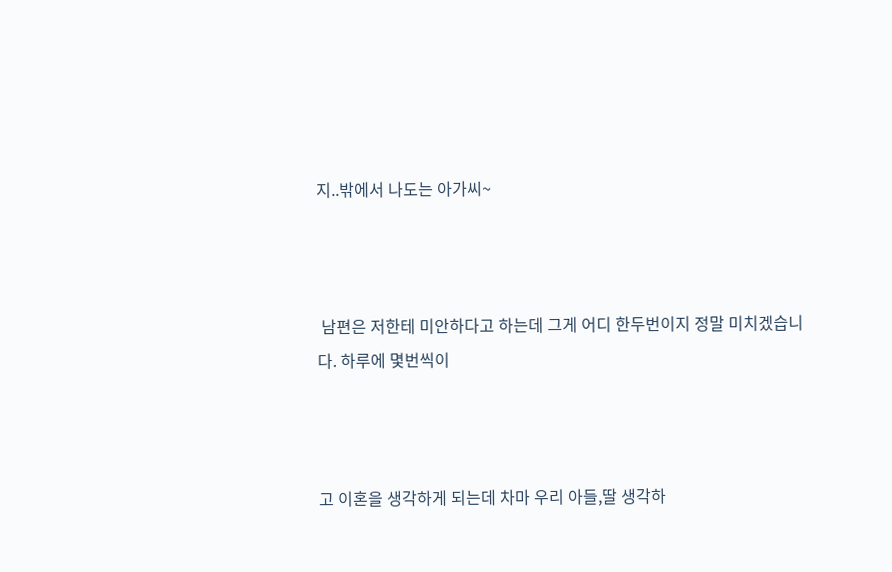지..밖에서 나도는 아가씨~



 남편은 저한테 미안하다고 하는데 그게 어디 한두번이지 정말 미치겠습니다. 하루에 몇번씩이



고 이혼을 생각하게 되는데 차마 우리 아들,딸 생각하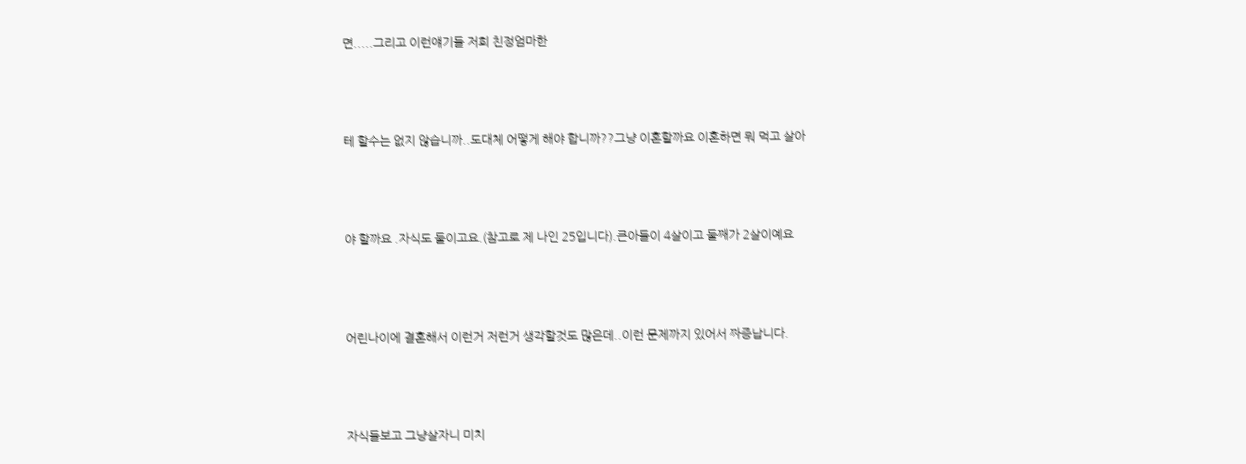면.....그리고 이런얘기들 저희 친정엄마한



테 할수는 없지 않습니까..도대체 어떻게 해야 합니까??그냥 이혼할까요 이혼하면 뭐 먹고 살아



야 할까요 .자식도 둘이고요.(참고로 제 나인 25입니다).큰아들이 4살이고 둘째가 2살이예요



어린나이에 결혼해서 이런거 저런거 생각할것도 많은데..이런 문제까지 있어서 짜증납니다.



자식들보고 그냥살자니 미치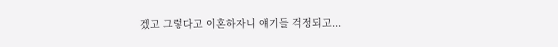겠고 그렇다고 이혼하자니 얘기들 걱정되고...